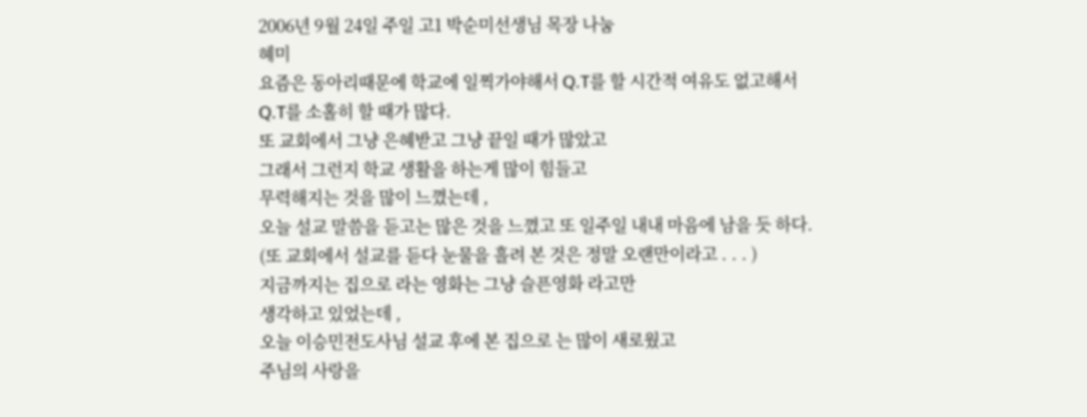2006년 9월 24일 주일 고1 박순미선생님 목장 나눔
혜미
요즘은 동아리때문에 학교에 일찍가야해서 Q.T를 할 시간적 여유도 없고해서
Q.T를 소홀히 할 때가 많다.
또 교회에서 그냥 은혜받고 그냥 끝일 때가 많았고
그래서 그런지 학교 생활을 하는게 많이 힘들고
무력해지는 것을 많이 느꼈는데 ,
오늘 설교 말씀을 듣고는 많은 것을 느꼈고 또 일주일 내내 마음에 남을 듯 하다.
(또 교회에서 설교를 듣다 눈물을 흘려 본 것은 정말 오랜만이라고 . . . )
지금까지는 집으로 라는 영화는 그냥 슬픈영화 라고만
생각하고 있었는데 ,
오늘 이승민전도사님 설교 후에 본 집으로 는 많이 새로웠고
주님의 사랑을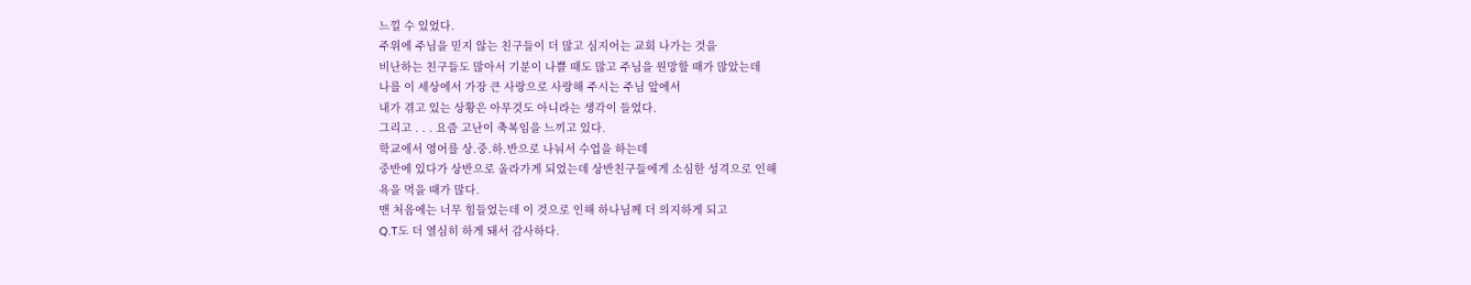느낄 수 있었다.
주위에 주님을 믿지 않는 친구들이 더 많고 심지어는 교회 나가는 것을
비난하는 친구들도 많아서 기분이 나쁠 때도 많고 주님을 원망할 때가 많았는데
나를 이 세상에서 가장 큰 사랑으로 사랑해 주시는 주님 앞에서
내가 겪고 있는 상황은 아무것도 아니라는 생각이 들었다.
그리고 . . . 요즘 고난이 축복임을 느끼고 있다.
학교에서 영어를 상.중.하.반으로 나눠서 수업을 하는데
중반에 있다가 상반으로 올라가게 되었는데 상반친구들에게 소심한 성격으로 인해
욕을 먹을 때가 많다.
맨 처음에는 너무 힘들었는데 이 것으로 인해 하나님께 더 의지하게 되고
Q.T도 더 열심히 하게 돼서 감사하다.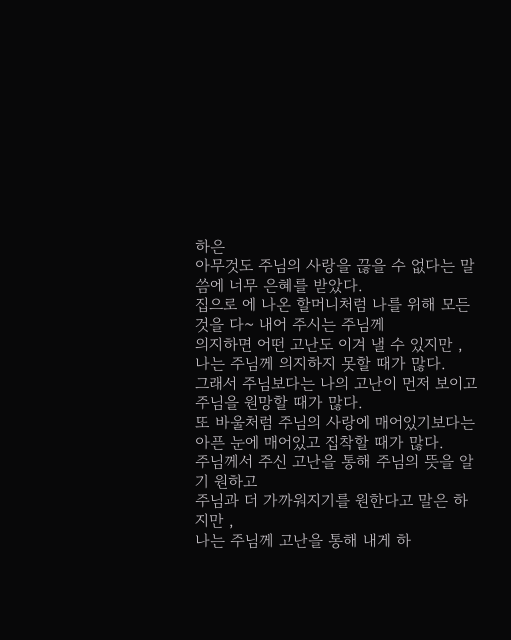하은
아무것도 주님의 사랑을 끊을 수 없다는 말씀에 너무 은혜를 받았다.
집으로 에 나온 할머니처럼 나를 위해 모든 것을 다~ 내어 주시는 주님께
의지하면 어떤 고난도 이겨 낼 수 있지만 ,
나는 주님께 의지하지 못할 때가 많다.
그래서 주님보다는 나의 고난이 먼저 보이고 주님을 원망할 때가 많다.
또 바울처럼 주님의 사랑에 매어있기보다는
아픈 눈에 매어있고 집착할 때가 많다.
주님께서 주신 고난을 통해 주님의 뜻을 알기 원하고
주님과 더 가까워지기를 원한다고 말은 하지만 ,
나는 주님께 고난을 통해 내게 하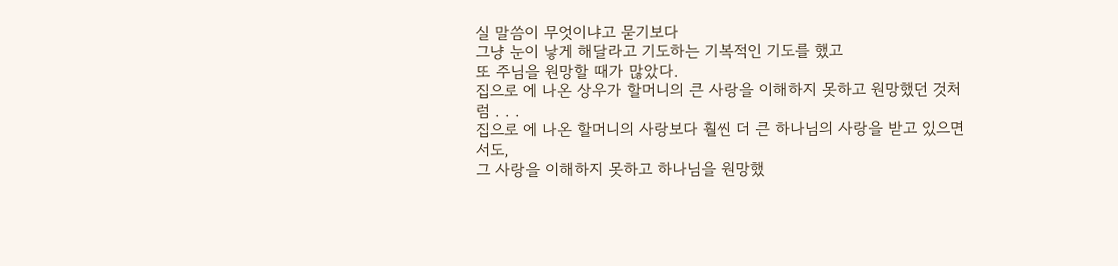실 말씀이 무엇이냐고 묻기보다
그냥 눈이 낳게 해달라고 기도하는 기복적인 기도를 했고
또 주님을 원망할 때가 많았다.
집으로 에 나온 상우가 할머니의 큰 사랑을 이해하지 못하고 원망했던 것처럼 . . .
집으로 에 나온 할머니의 사랑보다 훨씬 더 큰 하나님의 사랑을 받고 있으면서도,
그 사랑을 이해하지 못하고 하나님을 원망했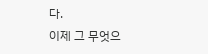다.
이제 그 무엇으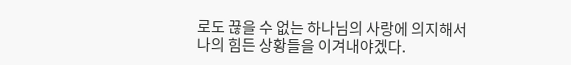로도 끊을 수 없는 하나님의 사랑에 의지해서
나의 힘든 상황들을 이겨내야겠다.